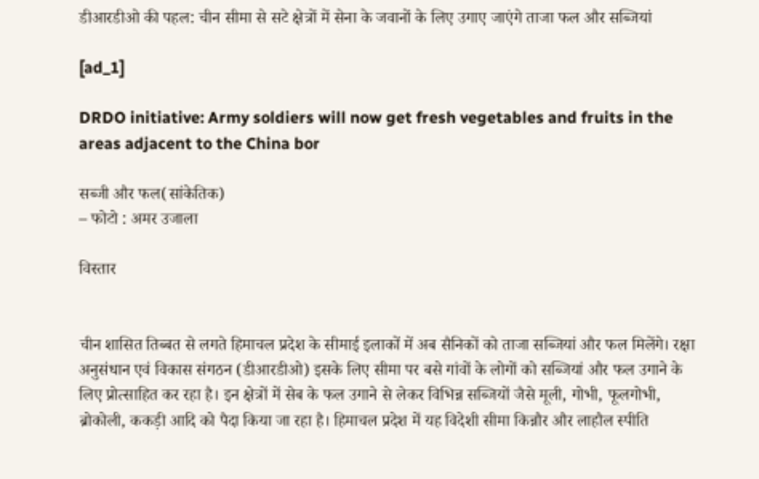डीआरडीओ की पहल: चीन सीमा से सटे क्षेत्रों में सेना के जवानों के लिए उगाए जाएंगे ताजा फल और सब्जियां

[ad_1]

DRDO initiative: Army soldiers will now get fresh vegetables and fruits in the areas adjacent to the China bor

सब्जी और फल(सांकेतिक)
– फोटो : अमर उजाला

विस्तार


चीन शासित तिब्बत से लगते हिमाचल प्रदेश के सीमाई इलाकों में अब सैनिकों को ताजा सब्जियां और फल मिलेंगे। रक्षा अनुसंधान एवं विकास संगठन (डीआरडीओ) इसके लिए सीमा पर बसे गांवों के लोगों को सब्जियां और फल उगाने के लिए प्रोत्साहित कर रहा है। इन क्षेत्रों में सेब के फल उगाने से लेकर विभिन्न सब्जियों जैसे मूली, गोभी, फूलगोभी, ब्रोकोली, ककड़ी आदि को पैदा किया जा रहा है। हिमाचल प्रदेश में यह विदेशी सीमा किन्नौर और लाहौल स्पीति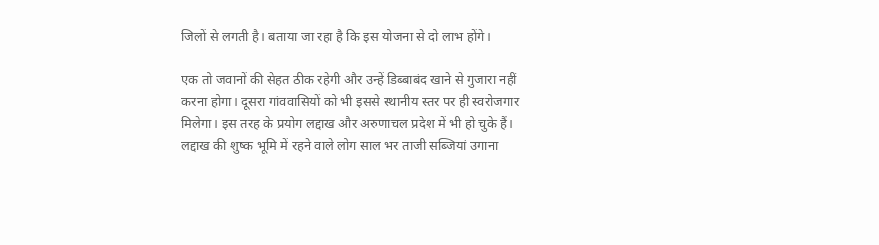जिलों से लगती है। बताया जा रहा है कि इस योजना से दो लाभ होंगे।

एक तो जवानों की सेहत ठीक रहेगी और उन्हें डिब्बाबंद खाने से गुजारा नहीं करना होगा। दूसरा गांववासियों को भी इससे स्थानीय स्तर पर ही स्वरोजगार मिलेगा। इस तरह के प्रयोग लद्दाख और अरुणाचल प्रदेश में भी हो चुके हैं। लद्दाख की शुष्क भूमि में रहने वाले लोग साल भर ताजी सब्जियां उगाना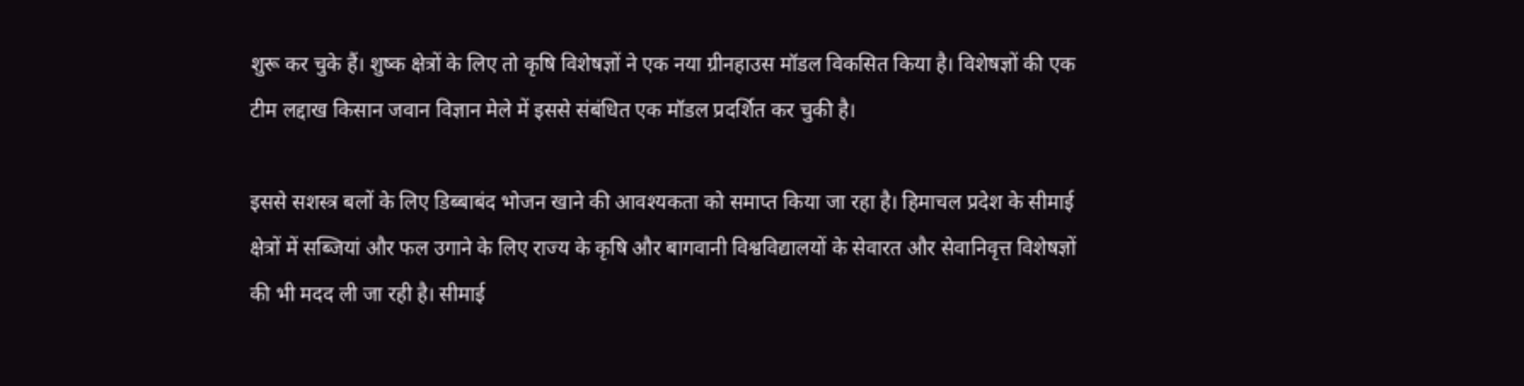शुरू कर चुके हैं। शुष्क क्षेत्रों के लिए तो कृषि विशेषज्ञों ने एक नया ग्रीनहाउस मॉडल विकसित किया है। विशेषज्ञों की एक टीम लद्दाख किसान जवान विज्ञान मेले में इससे संबंधित एक मॉडल प्रदर्शित कर चुकी है।

इससे सशस्त्र बलों के लिए डिब्बाबंद भोजन खाने की आवश्यकता को समाप्त किया जा रहा है। हिमाचल प्रदेश के सीमाई क्षेत्रों में सब्जियां और फल उगाने के लिए राज्य के कृषि और बागवानी विश्वविद्यालयों के सेवारत और सेवानिवृत्त विशेषज्ञों की भी मदद ली जा रही है। सीमाई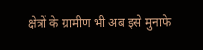क्षेत्रों के ग्रामीण भी अब इसे मुनाफे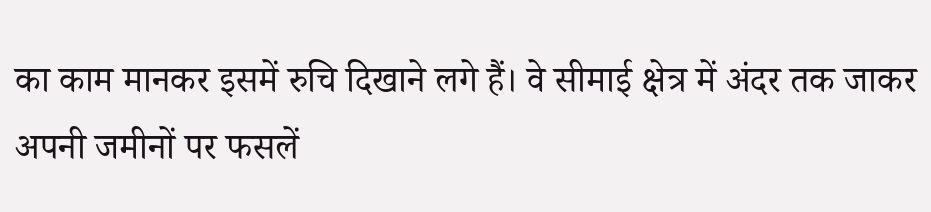का काम मानकर इसमें रुचि दिखाने लगे हैं। वे सीमाई क्षेत्र में अंदर तक जाकर अपनी जमीनों पर फसलें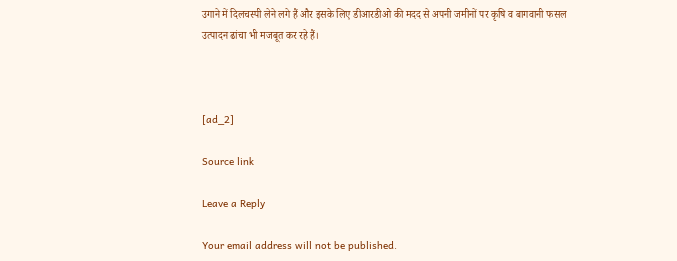उगाने में दिलचस्पी लेने लगे हैं और इसके लिए डीआरडीओ की मदद से अपनी जमीनों पर कृषि व बागवानी फसल उत्पादन ढांचा भी मजबूत कर रहे हैं।



[ad_2]

Source link

Leave a Reply

Your email address will not be published.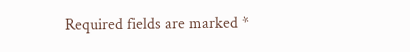Required fields are marked *